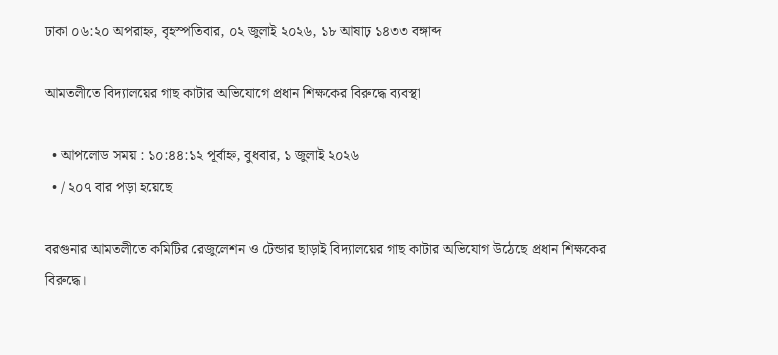ঢাকা ০৬:২০ অপরাহ্ন, বৃহস্পতিবার, ০২ জুলাই ২০২৬, ১৮ আষাঢ় ১৪৩৩ বঙ্গাব্দ

আমতলীতে বিদ্যালয়ের গাছ কাটার অভিযোগে প্রধান শিক্ষকের বিরুদ্ধে ব্যবস্থা

  • আপলোড সময় : ১০:৪৪:১২ পূর্বাহ্ন, বুধবার, ১ জুলাই ২০২৬
  • / ২০৭ বার পড়া হয়েছে

বরগুনার আমতলীতে কমিটির রেজুলেশন ও টেন্ডার ছাড়াই বিদ্যালয়ের গাছ কাটার অভিযোগ উঠেছে প্রধান শিক্ষকের বিরুদ্ধে।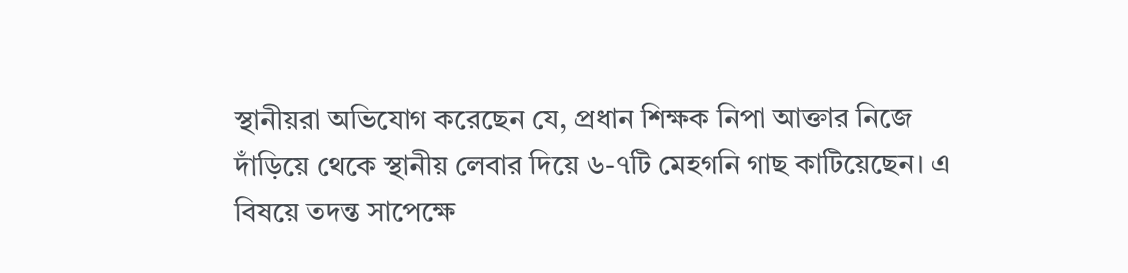স্থানীয়রা অভিযোগ করেছেন যে, প্রধান শিক্ষক নিপা আক্তার নিজে দাঁড়িয়ে থেকে স্থানীয় লেবার দিয়ে ৬-৭টি মেহগনি গাছ কাটিয়েছেন। এ বিষয়ে তদন্ত সাপেক্ষে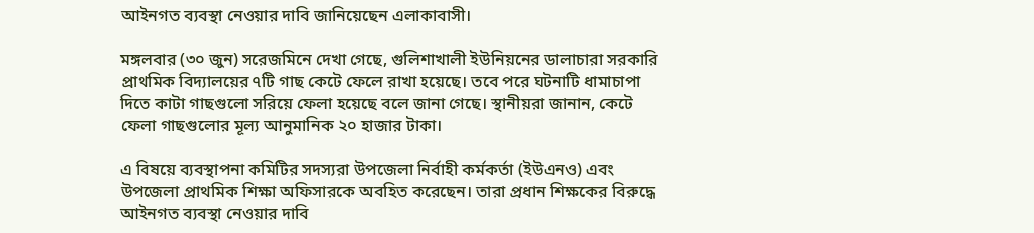আইনগত ব্যবস্থা নেওয়ার দাবি জানিয়েছেন এলাকাবাসী।

মঙ্গলবার (৩০ জুন) সরেজমিনে দেখা গেছে, গুলিশাখালী ইউনিয়নের ডালাচারা সরকারি প্রাথমিক বিদ্যালয়ের ৭টি গাছ কেটে ফেলে রাখা হয়েছে। তবে পরে ঘটনাটি ধামাচাপা দিতে কাটা গাছগুলো সরিয়ে ফেলা হয়েছে বলে জানা গেছে। স্থানীয়রা জানান, কেটে ফেলা গাছগুলোর মূল্য আনুমানিক ২০ হাজার টাকা।

এ বিষয়ে ব্যবস্থাপনা কমিটির সদস্যরা উপজেলা নির্বাহী কর্মকর্তা (ইউএনও) এবং উপজেলা প্রাথমিক শিক্ষা অফিসারকে অবহিত করেছেন। তারা প্রধান শিক্ষকের বিরুদ্ধে আইনগত ব্যবস্থা নেওয়ার দাবি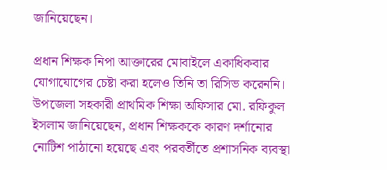জানিয়েছেন।

প্রধান শিক্ষক নিপা আক্তারের মোবাইলে একাধিকবার যোগাযোগের চেষ্টা করা হলেও তিনি তা রিসিভ করেননি। উপজেলা সহকারী প্রাথমিক শিক্ষা অফিসার মো. রফিকুল ইসলাম জানিয়েছেন, প্রধান শিক্ষককে কারণ দর্শানোর নোটিশ পাঠানো হয়েছে এবং পরবর্তীতে প্রশাসনিক ব্যবস্থা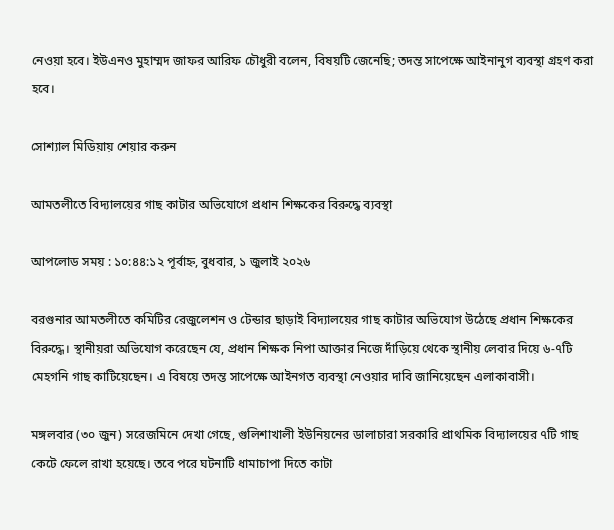নেওয়া হবে। ইউএনও মুহাম্মদ জাফর আরিফ চৌধুরী বলেন, বিষয়টি জেনেছি; তদন্ত সাপেক্ষে আইনানুগ ব্যবস্থা গ্রহণ করা হবে।

সোশ্যাল মিডিয়ায় শেয়ার করুন

আমতলীতে বিদ্যালয়ের গাছ কাটার অভিযোগে প্রধান শিক্ষকের বিরুদ্ধে ব্যবস্থা

আপলোড সময় : ১০:৪৪:১২ পূর্বাহ্ন, বুধবার, ১ জুলাই ২০২৬

বরগুনার আমতলীতে কমিটির রেজুলেশন ও টেন্ডার ছাড়াই বিদ্যালয়ের গাছ কাটার অভিযোগ উঠেছে প্রধান শিক্ষকের বিরুদ্ধে। স্থানীয়রা অভিযোগ করেছেন যে, প্রধান শিক্ষক নিপা আক্তার নিজে দাঁড়িয়ে থেকে স্থানীয় লেবার দিয়ে ৬-৭টি মেহগনি গাছ কাটিয়েছেন। এ বিষয়ে তদন্ত সাপেক্ষে আইনগত ব্যবস্থা নেওয়ার দাবি জানিয়েছেন এলাকাবাসী।

মঙ্গলবার (৩০ জুন) সরেজমিনে দেখা গেছে, গুলিশাখালী ইউনিয়নের ডালাচারা সরকারি প্রাথমিক বিদ্যালয়ের ৭টি গাছ কেটে ফেলে রাখা হয়েছে। তবে পরে ঘটনাটি ধামাচাপা দিতে কাটা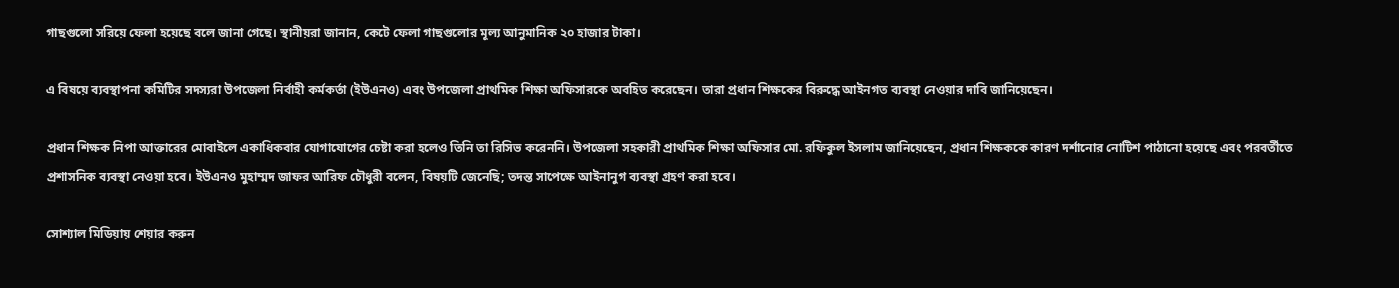গাছগুলো সরিয়ে ফেলা হয়েছে বলে জানা গেছে। স্থানীয়রা জানান, কেটে ফেলা গাছগুলোর মূল্য আনুমানিক ২০ হাজার টাকা।

এ বিষয়ে ব্যবস্থাপনা কমিটির সদস্যরা উপজেলা নির্বাহী কর্মকর্তা (ইউএনও) এবং উপজেলা প্রাথমিক শিক্ষা অফিসারকে অবহিত করেছেন। তারা প্রধান শিক্ষকের বিরুদ্ধে আইনগত ব্যবস্থা নেওয়ার দাবি জানিয়েছেন।

প্রধান শিক্ষক নিপা আক্তারের মোবাইলে একাধিকবার যোগাযোগের চেষ্টা করা হলেও তিনি তা রিসিভ করেননি। উপজেলা সহকারী প্রাথমিক শিক্ষা অফিসার মো. রফিকুল ইসলাম জানিয়েছেন, প্রধান শিক্ষককে কারণ দর্শানোর নোটিশ পাঠানো হয়েছে এবং পরবর্তীতে প্রশাসনিক ব্যবস্থা নেওয়া হবে। ইউএনও মুহাম্মদ জাফর আরিফ চৌধুরী বলেন, বিষয়টি জেনেছি; তদন্ত সাপেক্ষে আইনানুগ ব্যবস্থা গ্রহণ করা হবে।

সোশ্যাল মিডিয়ায় শেয়ার করুন